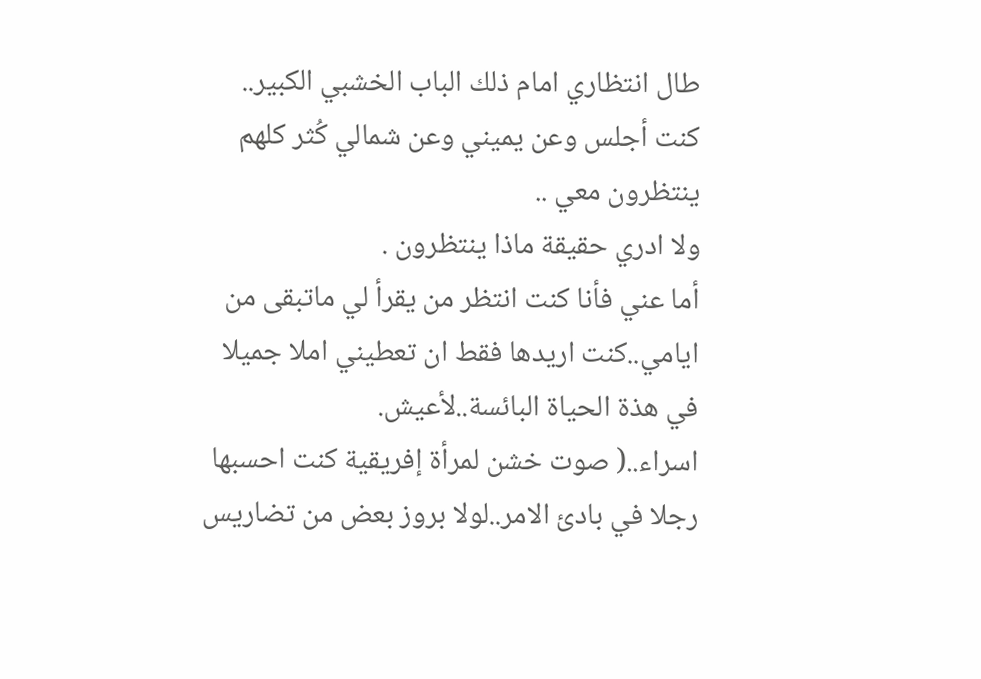طال انتظاري امام ذلك الباب الخشبي الكبير..
كنت أجلس وعن يميني وعن شمالي كُثر كلهم ينتظرون معي ..
ولا ادري حقيقة ماذا ينتظرون .
أما عني فأنا كنت انتظر من يقرأ لي ماتبقى من ايامي..كنت اريدها فقط ان تعطيني املا جميلا في هذة الحياة البائسة..لأعيش.
اسراء..( صوت خشن لمرأة إفريقية كنت احسبها رجلا في بادئ الامر..لولا بروز بعض من تضاريس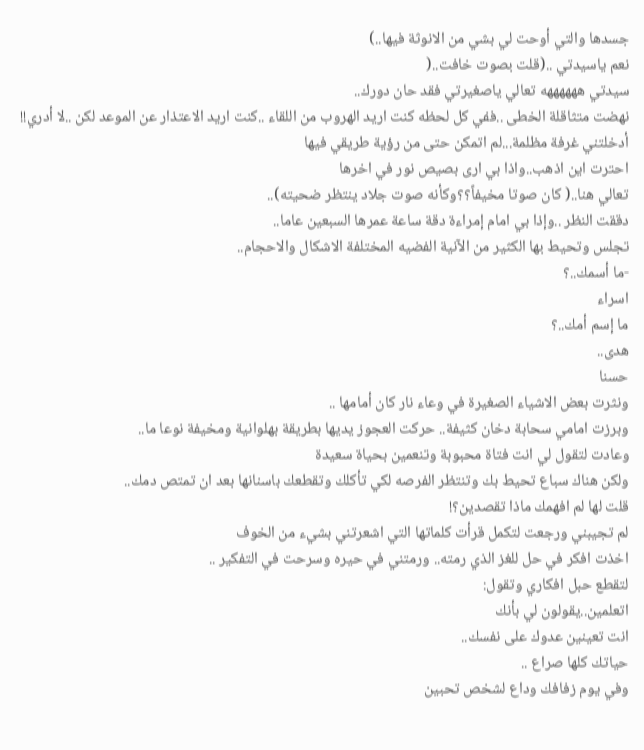جسدها والتي أوحت لي بشي من الانوثة فيها..)
نعم ياسيدتي ..(قلت بصوت خافت..(
سيدتي ههههههه تعالي ياصغيرتي فقد حان دورك..
نهضت متثاقلة الخطى ..ففي كل لحظه كنت اريد الهروب من اللقاء ..كنت اريد الاعتذار عن الموعد لكن ..لا أدري!!
أدخلتني غرفة مظلمة...لم اتمكن حتى من رؤية طريقي فيها
احترت اين اذهب..واذا بي ارى بصيص نور في اخرها
تعالي هنا..( كان صوتا مخيفاً؟؟وكأنه صوت جلاد ينتظر ضحيته)..
دققت النظر ..وإذا بي امام إمراءة دقة ساعة عمرها السبعين عاما..
تجلس وتحيط بها الكثير من الآنية الفضيه المختلفة الاشكال والاحجام..
-ما أسمك..؟
اسراء
ما إسم أمك..؟
هدى..
حسنا
ونثرت بعض الاشياء الصغيرة في وعاء نار كان أمامها ..
وبرزت امامي سحابة دخان كثيفة.. حركت العجوز يديها بطريقة بهلوانية ومخيفة نوعا ما..
وعادت لتقول لي انت فتاة محبوبة وتنعمين بحياة سعيدة
ولكن هناك سباع تحيط بك وتنتظر الفرصه لكي تأكلك وتقطعك باسنانها بعد ان تمتص دمك..
قلت لها لم افهمك ماذا تقصدين؟!
لم تجيبني ورجعت لتكمل قرأت كلماتها التي اشعرتني بشيء من الخوف
اخذت افكر في حل للغز الذي رمته.. ورمتني في حيره وسرحت في التفكير ..
لتقطع حبل افكاري وتقول:
اتعلمين..يقولون لي بأنك
انت تعينين عدوك على نفسك..
حياتك كلها صراع ..
وفي يوم زفافك وداع لشخص تحبين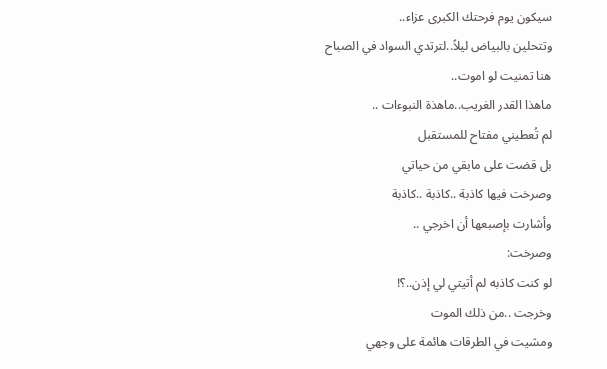سيكون يوم فرحتك الكبرى عزاء..
وتتحلين بالبياض ليلاً..لترتدي السواد في الصباح
هنا تمنيت لو اموت..
ماهذا القدر الغريب..ماهذة النبوءات ..
لم تُعطيني مفتاح للمستقبل
بل قضت على مابقي من حياتي
وصرخت فيها كاذبة ..كاذبة ..كاذبة
وأشارت بإصبعها أن اخرجي ..
وصرخت:
لو كنت كاذبه لم أتيتي لي إذن..؟!
وخرجت ..من ذلك الموت
ومشيت في الطرقات هائمة على وجهي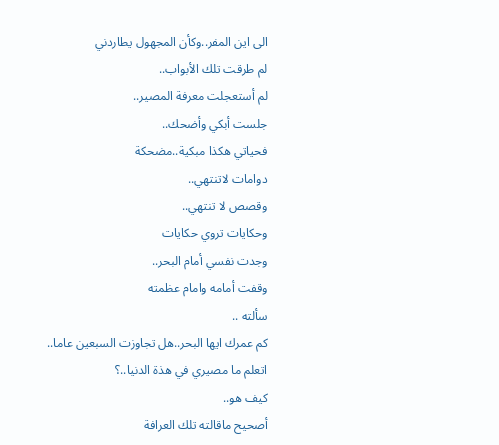الى اين المفر..وكأن المجهول يطاردني
لم طرقت تلك الأبواب..
لم أستعجلت معرفة المصير..
جلست أبكي وأضحك..
فحياتي هكذا مبكية..مضحكة
دوامات لاتنتهي..
وقصص لا تنتهي..
وحكايات تروي حكايات
وجدت نفسي أمام البحر..
وقفت أمامه وامام عظمته
سألته ..
كم عمرك ايها البحر..هل تجاوزت السبعين عاما..
اتعلم ما مصيري في هذة الدنيا..؟
كيف هو..
أصحيح ماقالته تلك العرافة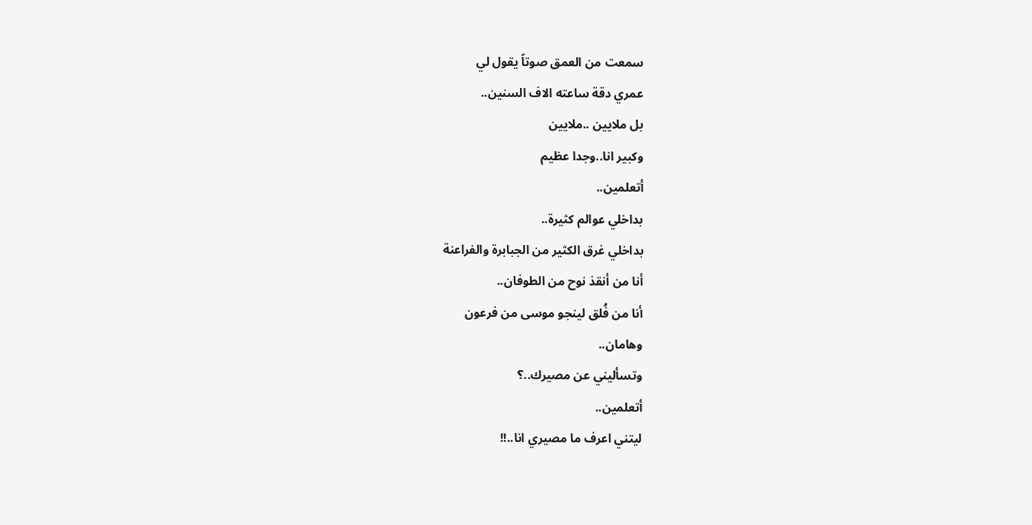سمعت من العمق صوتاً يقول لي
عمري دقة ساعته الاف السنين..
بل ملايين ..ملايين
وكبير انا..وجدا عظيم
أتعلمين..
بداخلي عوالم كثيرة..
بداخلي غرق الكثير من الجبابرة والفراعنة
أنا من أنقذ نوح من الطوفان..
أنا من فُلق لينجو موسى من فرعون
وهامان..
وتسأليني عن مصيرك..؟
أتعلمين..
ليتني اعرف ما مصيري انا..!!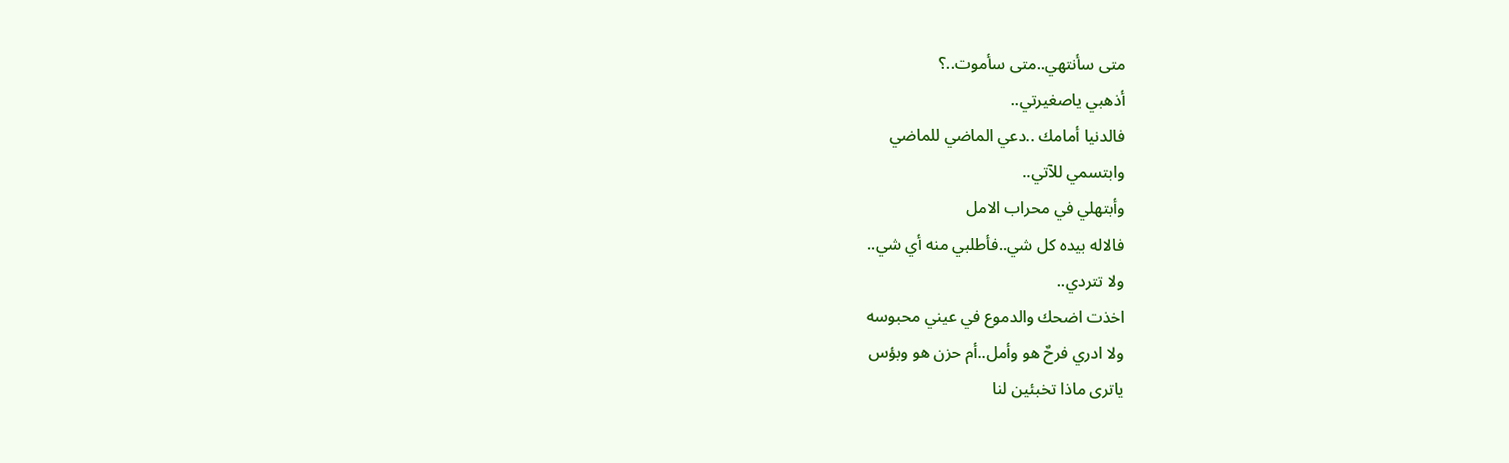متى سأنتهي..متى سأموت..؟
أذهبي ياصغيرتي..
فالدنيا أمامك ..دعي الماضي للماضي
وابتسمي للآتي..
وأبتهلي في محراب الامل
فالاله بيده كل شي..فأطلبي منه أي شي..
ولا تتردي..
اخذت اضحك والدموع في عيني محبوسه
ولا ادري فرحٌ هو وأمل..أم حزن هو وبؤس
ياترى ماذا تخبئين لنا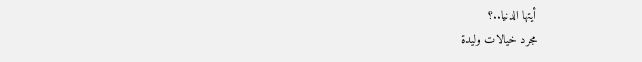أيتها الدنيا..؟
مجرد خيالات وليدة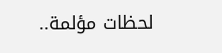لحظات مؤلمة..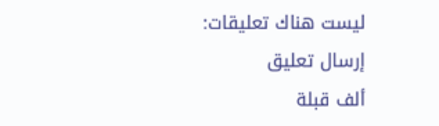ليست هناك تعليقات:
إرسال تعليق
ألف قبلة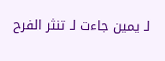لـ يمين جاءت لـ تنثر الفرح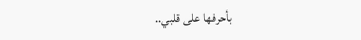بأحرفها على قلبي..